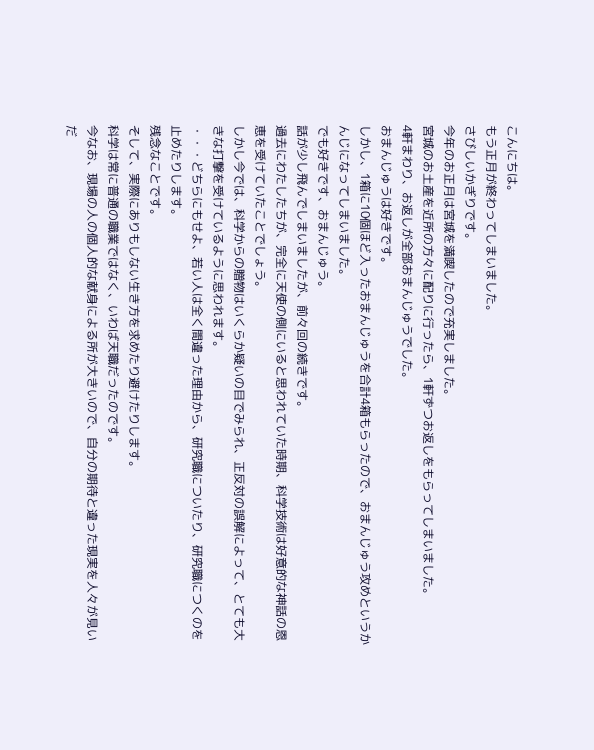こんにちは。
もう正月が終わってしまいました。
さびしいかぎりです。
今年のお正月は宮城を満喫したので充実しました。
宮城のお土産を近所の方々に配りに行ったら、1軒ずつお返しをもらってしまいました。
4軒まわり、お返しが全部おまんじゅうでした。
おまんじゅうは好きです。
しかし、1箱に10個ほど入ったおまんじゅうを合計4箱もらったので、おまんじゅう攻めというかんじになってしまいました。
でも好きです、おまんじゅう。
話が少し飛んでしまいましたが、前々回の続きです。
過去にわたしたちが、完全に天使の側にいると思われていた時期、科学技術は好意的な神話の恩恵を受けていたことでしょう。
しかし今では、科学からの贈物はいくらか疑いの目でみられ、正反対の誤解によって、とても大きな打撃を受けているように思われます。
・・・どちらにもせよ、若い人は全く間違った理由から、研究職についたり、研究職につくのを止めたりします。
残念なことです。
そして、実際にありもしない生き方を求めたり避けたりします。
科学は常に普通の職業ではなく、いわば天職だったのです。
今なお、現場の人の個人的な献身による所が大きいので、自分の期待と違った現実を人々が見いだ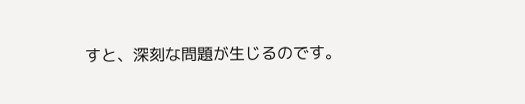すと、深刻な問題が生じるのです。